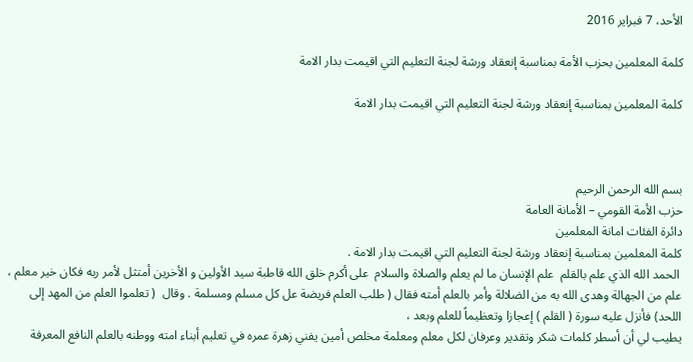الأحد، 7 فبراير 2016

كلمة المعلمين بحزب الأمة بمناسبة إنعقاد ورشة لجنة التعليم التي اقيمت بدار الامة

كلمة المعلمين بمناسبة إنعقاد ورشة لجنة التعليم التي اقيمت بدار الامة



بسم الله الرحمن الرحيم
حزب الأمة القومي – الأمانة العامة
دائرة الفئات امانة المعلمين
كلمة المعلمين بمناسبة إنعقاد ورشة لجنة التعليم التي اقيمت بدار الامة .
 الحمد الله الذي علم بالقلم  علم الإنسان ما لم يعلم والصلاة والسلام  على أكرم خلق الله قاطبة سيد الأولين و الأخرين أمتثل لأمر ربه فكان خير معلم ، علم من الجهالة وهدى الله به من الضلالة وأمر بالعلم أمته فقال ( طلب العلم فريضة عل كل مسلم ومسلمة . وقال  ( تعلموا العلم من المهد إلى اللحد) فأنزل عليه سورة ( القلم ) إعجازا وتعظيماً للعلم وبعد ،
يطيب لي أن أسطر كلمات شكر وتقدير وعرفان لكل معلم ومعلمة مخلص أمين يفني زهرة عمره في تعليم أبناء امته ووطنه بالعلم النافع المعرفة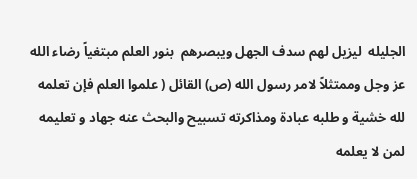الجليله  ليزيل لهم سدف الجهل ويبصرهم  بنور العلم مبتغياً رضاء الله عز وجل وممتثلاً لامر رسول الله (ص) القائل ( علموا العلم فإن تعلمه لله خشية و طلبه عبادة ومذاكرته تسبيح والبحث عنه جهاد و تعليمه لمن لا يعلمه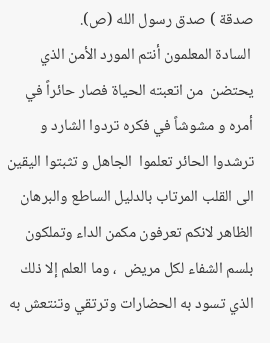صدقة ) صدق رسول الله (ص).
 السادة المعلمون أنتم المورد الأمن الذي يحتضن  من اتعبته الحياة فصار حائراً في أمره و مشوشاً في فكره تردوا الشارد و ترشدوا الحائر تعلموا  الجاهل و تثبتوا اليقين الى القلب المرتاب بالدليل الساطع والبرهان الظاهر لانكم تعرفون مكمن الداء وتملكون بلسم الشفاء لكل مريض  ، وما العلم إلا ذلك الذي تسود به الحضارات وترتقي وتنتعش به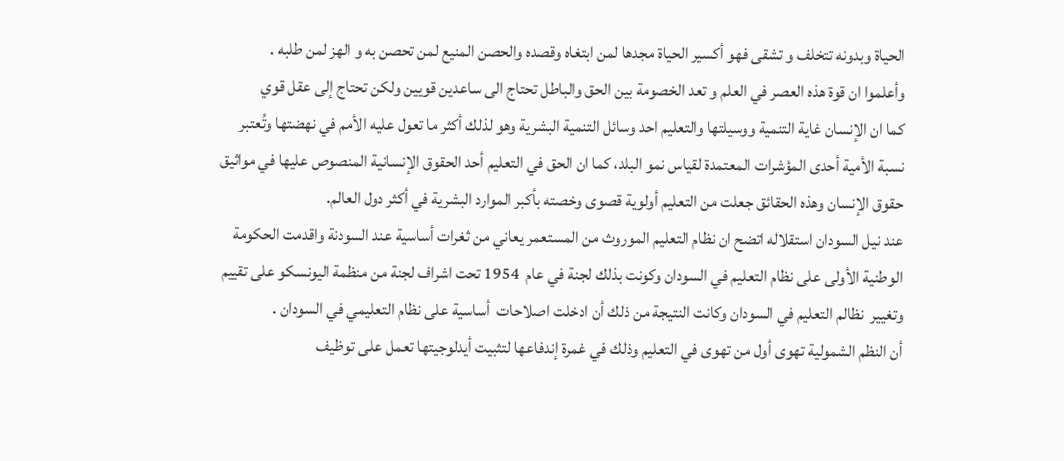الحياة وبدونه تتخلف و تشقى فهو أكسير الحياة مجدها لمن ابتغاه وقصده والحصن المنيع لمن تحصن به و الهز لمن طلبه .
وأعلموا ان قوة هذه العصر في العلم و تعد الخصومة بين الحق والباطل تحتاج الى ساعدين قويين ولكن تحتاج إلى عقل قوي
كما ان الإنسان غاية التنمية ووسيلتها والتعليم احد وسائل التنمية البشرية وهو لذلك أكثر ما تعول عليه الأمم في نهضتها وتُعتبر نسبة الأمية أحدى المؤشرات المعتمدة لقياس نمو البلد، كما ان الحق في التعليم أحد الحقوق الإنسانية المنصوص عليها في مواثيق حقوق الإنسان وهذه الحقائق جعلت من التعليم أولوية قصوى وخصته بأكبر الموارد البشرية في أكثر دول العالم.
عند نيل السودان استقلاله اتضح ان نظام التعليم الموروث من المستعمر يعاني من ثغرات أساسية عند السودنة واقدمت الحكومة الوطنية الأولى على نظام التعليم في السودان وكونت بذلك لجنة في عام  1954 تحت اشراف لجنة من منظمة اليونسكو على تقييم وتغيير  نظالم التعليم في السودان وكانت النتيجة من ذلك أن ادخلت اصلاحات  أساسية على نظام التعليمي في السودان .
أن النظم الشمولية تهوى أول من تهوى في التعليم وذلك في غمرة إندفاعها لتثبيت أيدلوجيتها تعمل على توظيف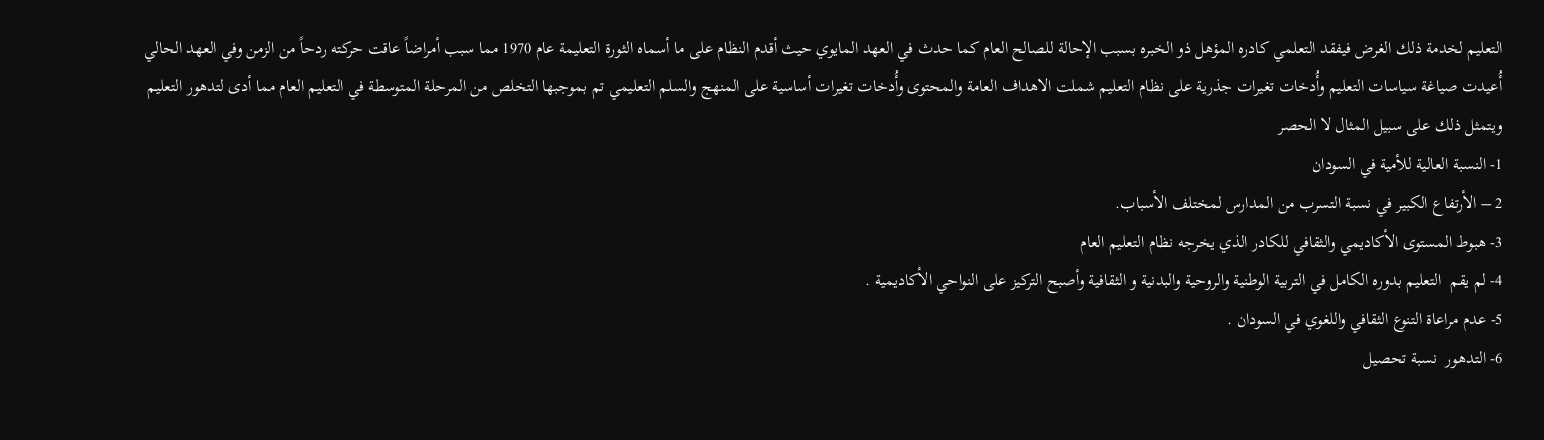التعليم لخدمة ذلك الغرض فيفقد التعلمي كادره المؤهل ذو الخبره بسبب الإحالة للصالح العام كما حدث في العهد المايوي حيث أقدم النظام على ما أسماه الثورة التعليمة عام 1970 مما سبب أمراضاً عاقت حركته ردحاً من الزمن وفي العهد الحالي أُعيدت صياغة سياسات التعليم وأُدخات تغيرات جذرية على نظام التعليم شملت الاهداف العامة والمحتوى وأُدخات تغيرات أساسية على المنهج والسلم التعليمي تم بموجبها التخلص من المرحلة المتوسطة في التعليم العام مما أدى لتدهور التعليم ويتمثل ذلك على سبيل المثال لا الحصر
1- النسبة العالية للأمية في السودان
2 – الأرتفاع الكبير في نسبة التسرب من المدارس لمختلف الأسباب.
3- هبوط المستوى الأكاديمي والثقافي للكادر الذي يخرجه نظام التعليم العام
4- لم يقم  التعليم بدوره الكامل في التربية الوطنية والروحية والبدنية و الثقافية وأصبح التركيز على النواحي الأكاديمية .
5- عدم مراعاة التنوع الثقافي واللغوي في السودان .
6- التدهور  نسبة تحصيل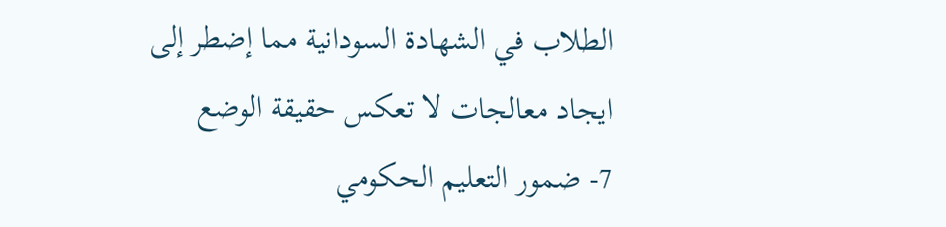الطلاب في الشهادة السودانية مما إضطر إلى ايجاد معالجات لا تعكس حقيقة الوضع
7- ضمور التعليم الحكومي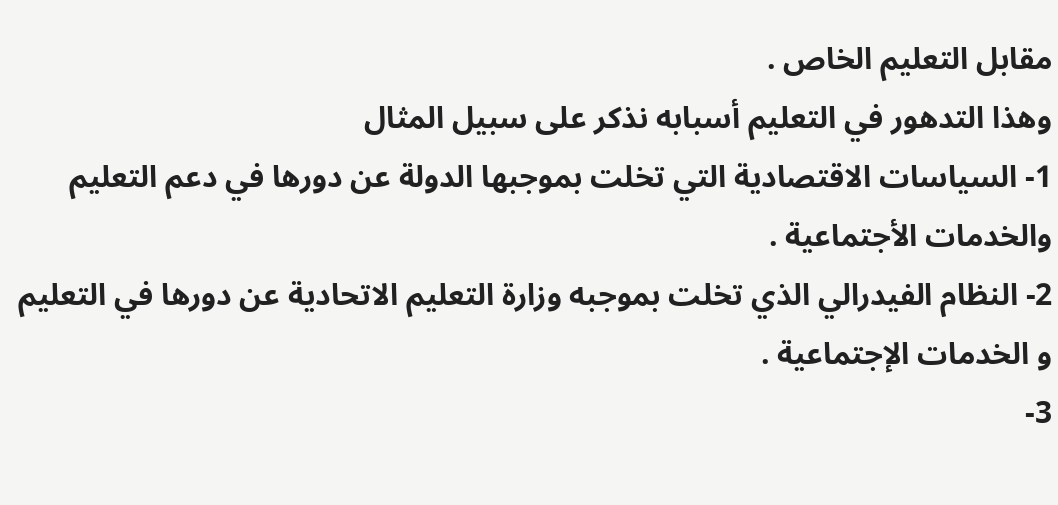مقابل التعليم الخاص .
وهذا التدهور في التعليم أسبابه نذكر على سبيل المثال
1- السياسات الاقتصادية التي تخلت بموجبها الدولة عن دورها في دعم التعليم والخدمات الأجتماعية .
2- النظام الفيدرالي الذي تخلت بموجبه وزارة التعليم الاتحادية عن دورها في التعليم و الخدمات الإجتماعية .
3-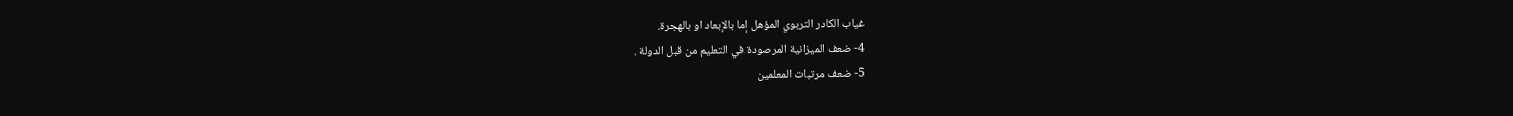غياب الكادر التربوي المؤهل إما بالإبعاد او بالهجرة.
4- ضعف الميزانية المرصودة في التعليم من قبل الدولة .
5- ضعف مرتبات المعلمين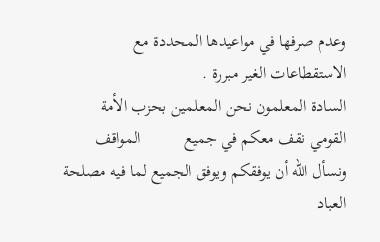وعدم صرفها في مواعيدها المحددة مع الاستقطاعات الغير مبررة .
السادة المعلمون نحن المعلمين بحزب الأمة القومي نقف معكم في جميع          المواقف ونسأل الله أن يوفقكم ويوفق الجميع لما فيه مصلحة العباد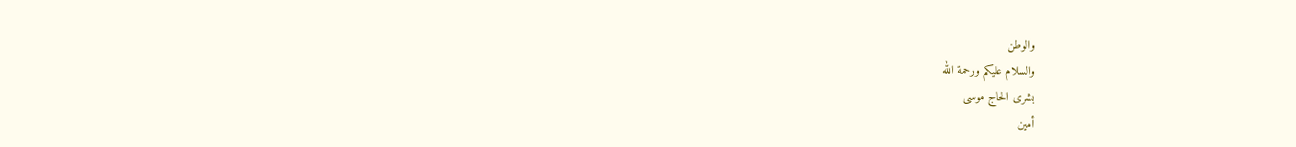والوطن
والسلام عليكم ورحمة الله
بشرى الحاج موسى
أمين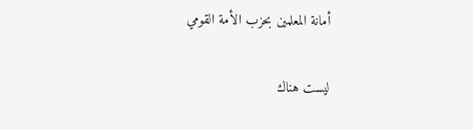أمانة المعلمين بحزب الأمة القومي

ليست هناك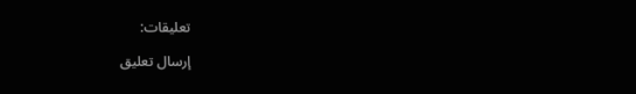تعليقات:

إرسال تعليق